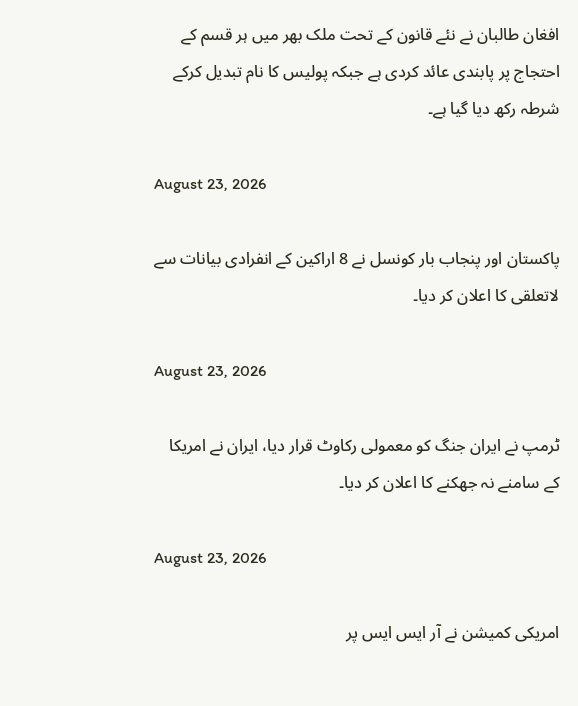افغان طالبان نے نئے قانون کے تحت ملک بھر میں ہر قسم کے احتجاج پر پابندی عائد کردی ہے جبکہ پولیس کا نام تبدیل کرکے شرطہ رکھ دیا گیا ہے۔

August 23, 2026

پاکستان اور پنجاب بار کونسل نے 8 اراکین کے انفرادی بیانات سے لاتعلقی کا اعلان کر دیا۔

August 23, 2026

ٹرمپ نے ایران جنگ کو معمولی رکاوٹ قرار دیا، ایران نے امریکا کے سامنے نہ جھکنے کا اعلان کر دیا۔

August 23, 2026

امریکی کمیشن نے آر ایس ایس پر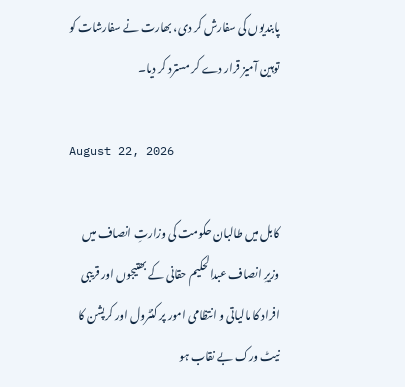پابندیوں کی سفارش کر دی، بھارت نے سفارشات کو توہین آمیز قرار دے کر مسترد کر دیا۔

August 22, 2026

کابل میں طالبان حکومت کی وزارتِ انصاف میں وزیرِ انصاف عبدالحکیم حقانی کے بھتیجوں اور قریبی افراد کا مالیاتی و انتظامی امور پر کنٹرول اور کرپشن کا نیٹ ورک بے نقاب ہو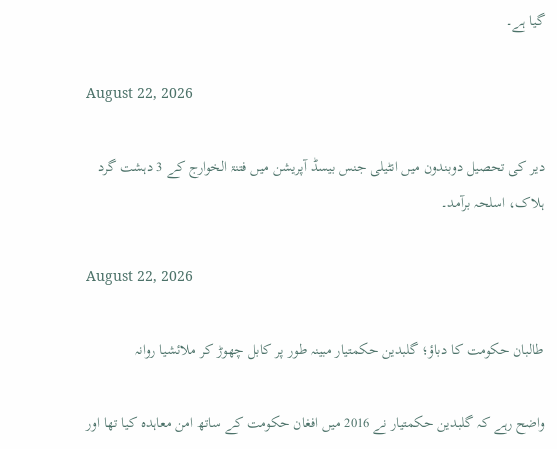گیا ہے۔

August 22, 2026

دیر کی تحصیل دوبندون میں انٹیلی جنس بیسڈ آپریشن میں فتنۃ الخوارج کے 3 دہشت گرد ہلاک، اسلحہ برآمد۔

August 22, 2026

طالبان حکومت کا دباؤ؛ گلبدین حکمتیار مبینہ طور پر کابل چھوڑ کر ملائشیا روانہ

واضح رہے کہ گلبدین حکمتیار نے 2016 میں افغان حکومت کے ساتھ امن معاہدہ کیا تھا اور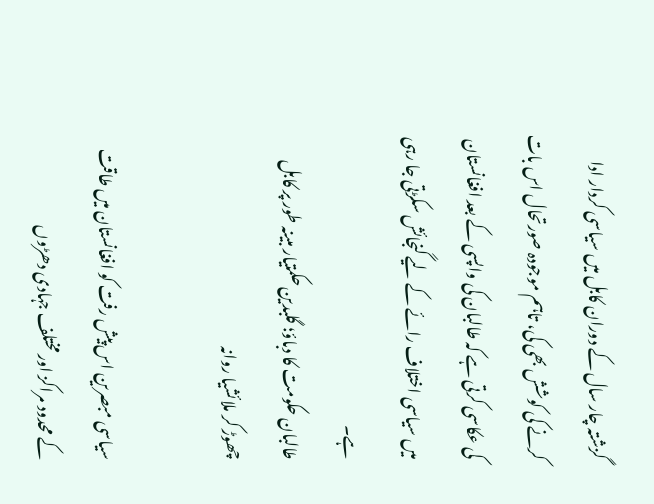گزشتہ چار سال کے دوران کابل میں سیاسی کردار ادا کرنے کی کوشش بھی کی، تاہم موجودہ صورتحال اس بات کی عکاسی کرتی ہے کہ طالبان کی واپسی کے بعد افغانستان میں سیاسی اختلاف رائے کے لیے گنجائش سکڑتی جا رہی ہے۔
طالبان حکومت کا دباؤ؛ گلبدین حکمتیار مبینہ طور پر کابل چھوڑ کر ملائشیا روانہ

سیاسی مبصرین اس پیش رفت کو افغانستان میں طاقت کے محدود مراکز اور مختلف جہادی دھڑوں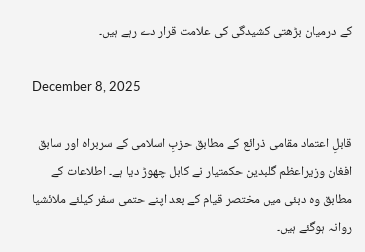کے درمیان بڑھتی کشیدگی کی علامت قرار دے رہے ہیں۔

December 8, 2025

قابلِ اعتماد مقامی ذرائع کے مطابق حزبِ اسلامی کے سربراہ اور سابق افغان وزیراعظم گلبدین حکمتیار نے کابل چھوڑ دیا ہے۔ اطلاعات کے مطابق وہ دبئی میں مختصر قیام کے بعد اپنے حتمی سفر کیلئے ملائشیا روانہ ہوگئے ہیں۔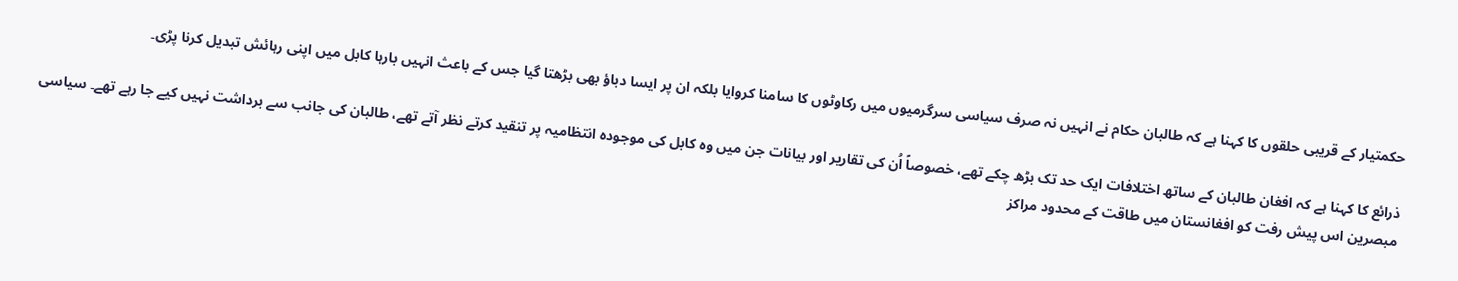حکمتیار کے قریبی حلقوں کا کہنا ہے کہ طالبان حکام نے انہیں نہ صرف سیاسی سرگرمیوں میں رکاوٹوں کا سامنا کروایا بلکہ ان پر ایسا دباؤ بھی بڑھتا گیا جس کے باعث انہیں بارہا کابل میں اپنی رہائش تبدیل کرنا پڑی۔

ذرائع کا کہنا ہے کہ افغان طالبان کے ساتھ اختلافات ایک حد تک بڑھ چکے تھے، خصوصاً اُن کی تقاریر اور بیانات جن میں وہ کابل کی موجودہ انتظامیہ پر تنقید کرتے نظر آتے تھے، طالبان کی جانب سے برداشت نہیں کیے جا رہے تھے۔ سیاسی مبصرین اس پیش رفت کو افغانستان میں طاقت کے محدود مراکز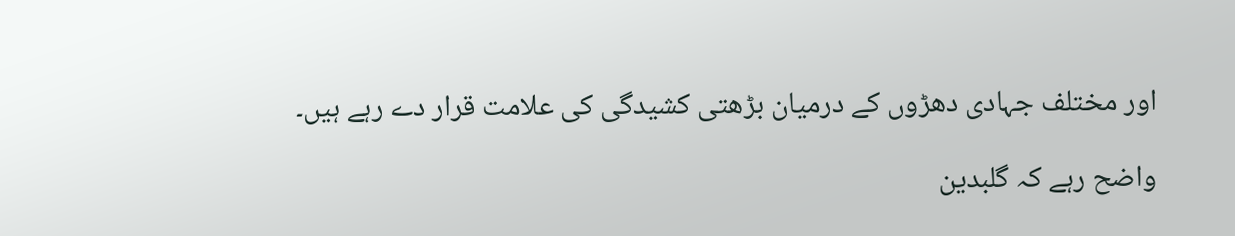اور مختلف جہادی دھڑوں کے درمیان بڑھتی کشیدگی کی علامت قرار دے رہے ہیں۔

واضح رہے کہ گلبدین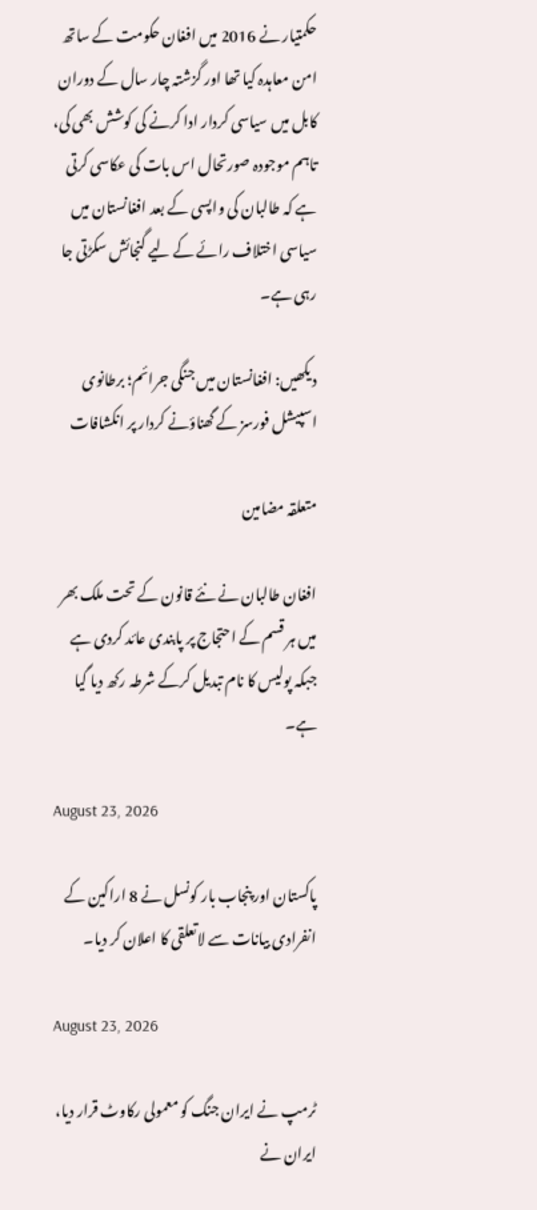حکمتیار نے 2016 میں افغان حکومت کے ساتھ امن معاہدہ کیا تھا اور گزشتہ چار سال کے دوران کابل میں سیاسی کردار ادا کرنے کی کوشش بھی کی، تاہم موجودہ صورتحال اس بات کی عکاسی کرتی ہے کہ طالبان کی واپسی کے بعد افغانستان میں سیاسی اختلاف رائے کے لیے گنجائش سکڑتی جا رہی ہے۔

دیکھیں: افغانستان میں جنگی جرائم؛ برطانوی اسپیشل فورسز کے گھناؤنے کردار پر انکشافات

متعلقہ مضامین

افغان طالبان نے نئے قانون کے تحت ملک بھر میں ہر قسم کے احتجاج پر پابندی عائد کردی ہے جبکہ پولیس کا نام تبدیل کرکے شرطہ رکھ دیا گیا ہے۔

August 23, 2026

پاکستان اور پنجاب بار کونسل نے 8 اراکین کے انفرادی بیانات سے لاتعلقی کا اعلان کر دیا۔

August 23, 2026

ٹرمپ نے ایران جنگ کو معمولی رکاوٹ قرار دیا، ایران نے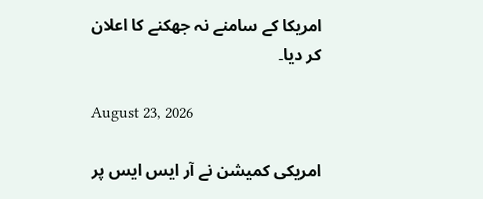امریکا کے سامنے نہ جھکنے کا اعلان کر دیا۔

August 23, 2026

امریکی کمیشن نے آر ایس ایس پر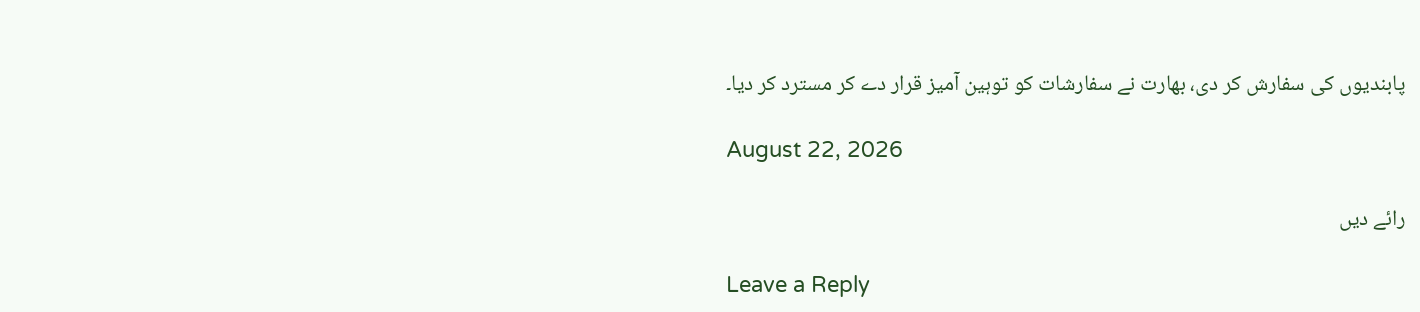پابندیوں کی سفارش کر دی، بھارت نے سفارشات کو توہین آمیز قرار دے کر مسترد کر دیا۔

August 22, 2026

رائے دیں

Leave a Reply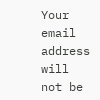Your email address will not be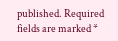published. Required fields are marked *